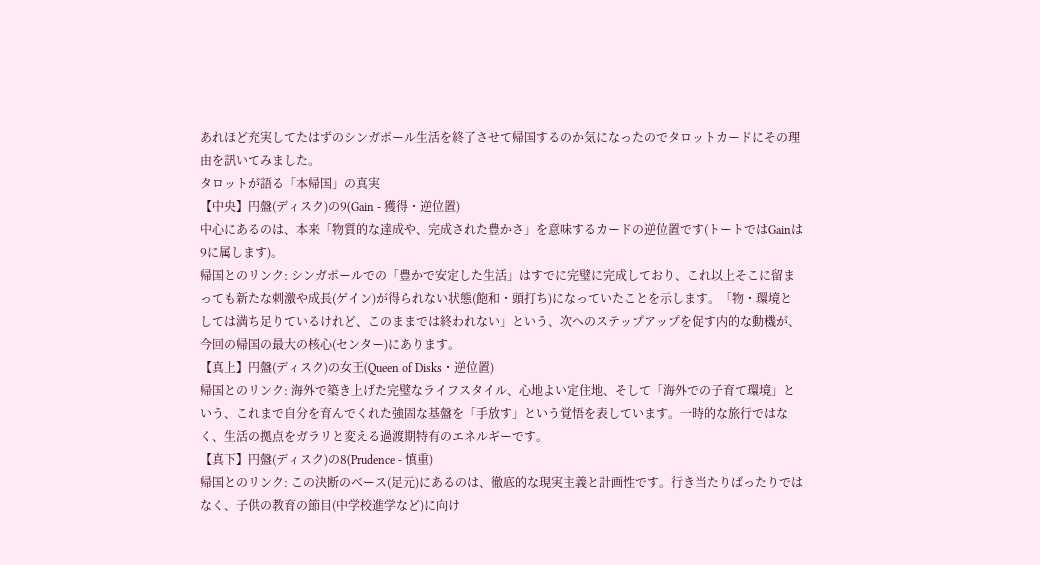あれほど充実してたはずのシンガポール生活を終了させて帰国するのか気になったのでタロットカードにその理由を訊いてみました。
タロットが語る「本帰国」の真実
【中央】円盤(ディスク)の9(Gain - 獲得・逆位置)
中心にあるのは、本来「物質的な達成や、完成された豊かさ」を意味するカードの逆位置です(トートではGainは9に属します)。
帰国とのリンク: シンガポールでの「豊かで安定した生活」はすでに完璧に完成しており、これ以上そこに留まっても新たな刺激や成長(ゲイン)が得られない状態(飽和・頭打ち)になっていたことを示します。「物・環境としては満ち足りているけれど、このままでは終われない」という、次へのステップアップを促す内的な動機が、今回の帰国の最大の核心(センター)にあります。
【真上】円盤(ディスク)の女王(Queen of Disks・逆位置)
帰国とのリンク: 海外で築き上げた完璧なライフスタイル、心地よい定住地、そして「海外での子育て環境」という、これまで自分を育んでくれた強固な基盤を「手放す」という覚悟を表しています。一時的な旅行ではなく、生活の拠点をガラリと変える過渡期特有のエネルギーです。
【真下】円盤(ディスク)の8(Prudence - 慎重)
帰国とのリンク: この決断のベース(足元)にあるのは、徹底的な現実主義と計画性です。行き当たりばったりではなく、子供の教育の節目(中学校進学など)に向け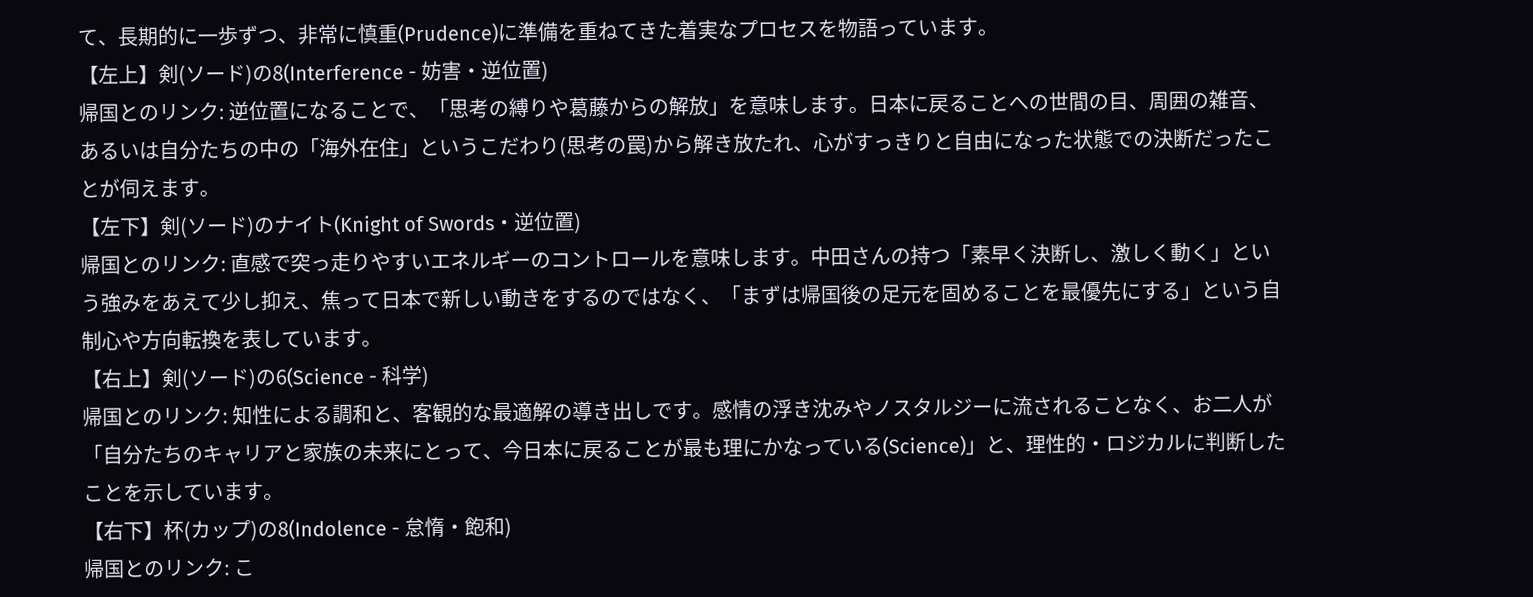て、長期的に一歩ずつ、非常に慎重(Prudence)に準備を重ねてきた着実なプロセスを物語っています。
【左上】剣(ソード)の8(Interference - 妨害・逆位置)
帰国とのリンク: 逆位置になることで、「思考の縛りや葛藤からの解放」を意味します。日本に戻ることへの世間の目、周囲の雑音、あるいは自分たちの中の「海外在住」というこだわり(思考の罠)から解き放たれ、心がすっきりと自由になった状態での決断だったことが伺えます。
【左下】剣(ソード)のナイト(Knight of Swords・逆位置)
帰国とのリンク: 直感で突っ走りやすいエネルギーのコントロールを意味します。中田さんの持つ「素早く決断し、激しく動く」という強みをあえて少し抑え、焦って日本で新しい動きをするのではなく、「まずは帰国後の足元を固めることを最優先にする」という自制心や方向転換を表しています。
【右上】剣(ソード)の6(Science - 科学)
帰国とのリンク: 知性による調和と、客観的な最適解の導き出しです。感情の浮き沈みやノスタルジーに流されることなく、お二人が「自分たちのキャリアと家族の未来にとって、今日本に戻ることが最も理にかなっている(Science)」と、理性的・ロジカルに判断したことを示しています。
【右下】杯(カップ)の8(Indolence - 怠惰・飽和)
帰国とのリンク: こ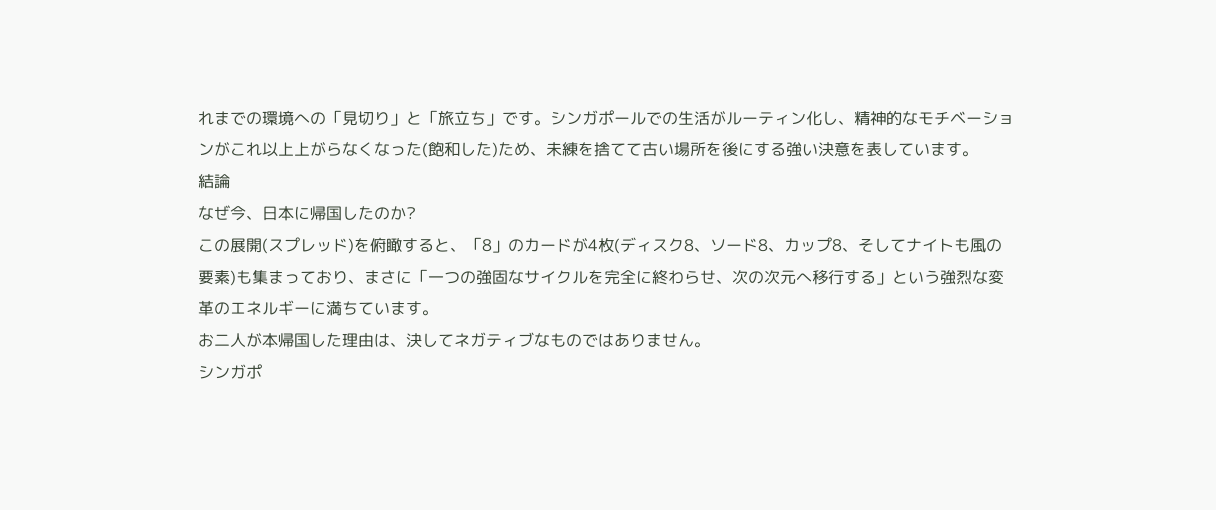れまでの環境への「見切り」と「旅立ち」です。シンガポールでの生活がルーティン化し、精神的なモチベーションがこれ以上上がらなくなった(飽和した)ため、未練を捨てて古い場所を後にする強い決意を表しています。
結論
なぜ今、日本に帰国したのか?
この展開(スプレッド)を俯瞰すると、「8」のカードが4枚(ディスク8、ソード8、カップ8、そしてナイトも風の要素)も集まっており、まさに「一つの強固なサイクルを完全に終わらせ、次の次元へ移行する」という強烈な変革のエネルギーに満ちています。
お二人が本帰国した理由は、決してネガティブなものではありません。
シンガポ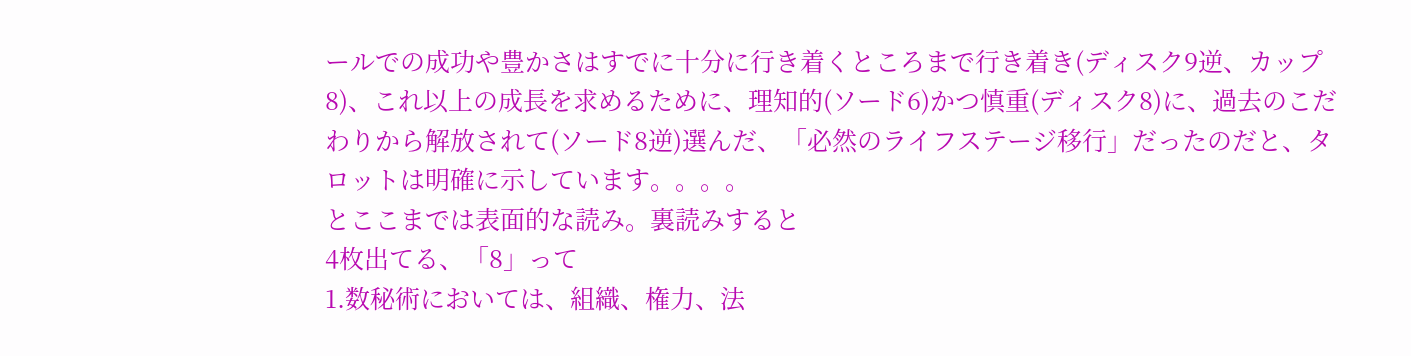ールでの成功や豊かさはすでに十分に行き着くところまで行き着き(ディスク9逆、カップ8)、これ以上の成長を求めるために、理知的(ソード6)かつ慎重(ディスク8)に、過去のこだわりから解放されて(ソード8逆)選んだ、「必然のライフステージ移行」だったのだと、タロットは明確に示しています。。。。
とここまでは表面的な読み。裏読みすると
4枚出てる、「8」って
1.数秘術においては、組織、権力、法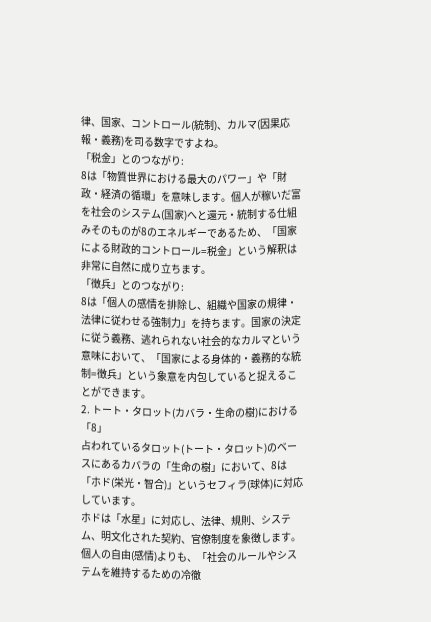律、国家、コントロール(統制)、カルマ(因果応報・義務)を司る数字ですよね。
「税金」とのつながり:
8は「物質世界における最大のパワー」や「財政・経済の循環」を意味します。個人が稼いだ富を社会のシステム(国家)へと還元・統制する仕組みそのものが8のエネルギーであるため、「国家による財政的コントロール=税金」という解釈は非常に自然に成り立ちます。
「徴兵」とのつながり:
8は「個人の感情を排除し、組織や国家の規律・法律に従わせる強制力」を持ちます。国家の決定に従う義務、逃れられない社会的なカルマという意味において、「国家による身体的・義務的な統制=徴兵」という象意を内包していると捉えることができます。
2. トート・タロット(カバラ・生命の樹)における「8」
占われているタロット(トート・タロット)のベースにあるカバラの「生命の樹」において、8は「ホド(栄光・智合)」というセフィラ(球体)に対応しています。
ホドは「水星」に対応し、法律、規則、システム、明文化された契約、官僚制度を象徴します。
個人の自由(感情)よりも、「社会のルールやシステムを維持するための冷徹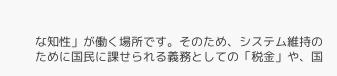な知性」が働く場所です。そのため、システム維持のために国民に課せられる義務としての「税金」や、国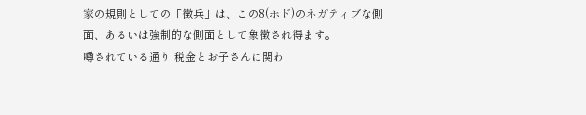家の規則としての「徴兵」は、この8(ホド)のネガティブな側面、あるいは強制的な側面として象徴され得ます。
噂されている通り 税金とお子さんに関わ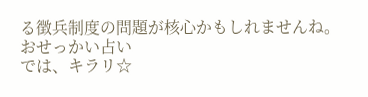る徴兵制度の問題が核心かもしれませんね。
おせっかい占い
では、キラリ☆